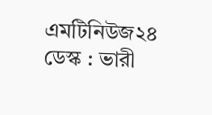এমটিনিউজ২৪ ডেস্ক : ভারী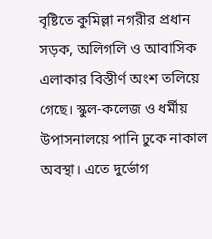বৃষ্টিতে কুমিল্লা নগরীর প্রধান সড়ক, অলিগলি ও আবাসিক এলাকার বিস্তীর্ণ অংশ তলিয়ে গেছে। স্কুল-কলেজ ও ধর্মীয় উপাসনালয়ে পানি ঢুকে নাকাল অবস্থা। এতে দুর্ভোগ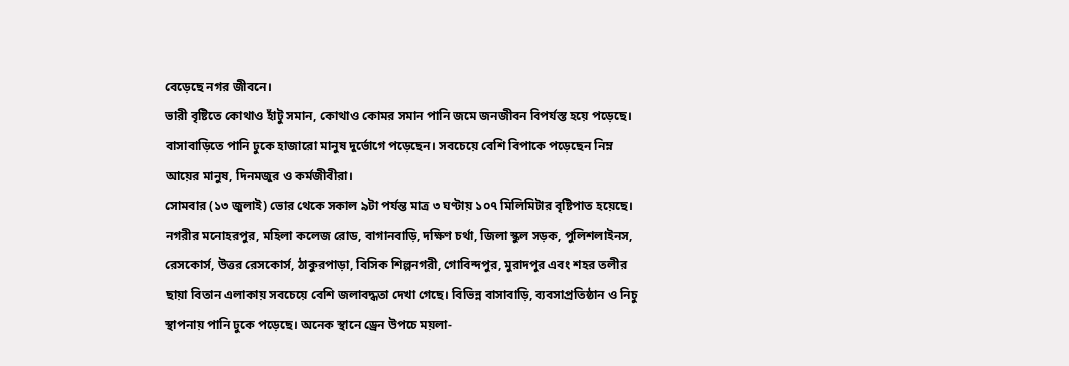বেড়েছে নগর জীবনে।
ভারী বৃষ্টিতে কোথাও হাঁটু সমান, কোথাও কোমর সমান পানি জমে জনজীবন বিপর্যস্ত হয়ে পড়েছে। বাসাবাড়িতে পানি ঢুকে হাজারো মানুষ দুর্ভোগে পড়েছেন। সবচেয়ে বেশি বিপাকে পড়েছেন নিম্ন আয়ের মানুষ, দিনমজুর ও কর্মজীবীরা।
সোমবার (১৩ জুলাই) ভোর থেকে সকাল ৯টা পর্যন্ত মাত্র ৩ ঘণ্টায় ১০৭ মিলিমিটার বৃষ্টিপাত হয়েছে।
নগরীর মনোহরপুর, মহিলা কলেজ রোড, বাগানবাড়ি, দক্ষিণ চর্থা, জিলা স্কুল সড়ক, পুলিশলাইনস, রেসকোর্স, উত্তর রেসকোর্স, ঠাকুরপাড়া, বিসিক শিল্পনগরী, গোবিন্দপুর, মুরাদপুর এবং শহর তলীর ছায়া বিতান এলাকায় সবচেয়ে বেশি জলাবদ্ধতা দেখা গেছে। বিভিন্ন বাসাবাড়ি, ব্যবসাপ্রতিষ্ঠান ও নিচু স্থাপনায় পানি ঢুকে পড়েছে। অনেক স্থানে ড্রেন উপচে ময়লা-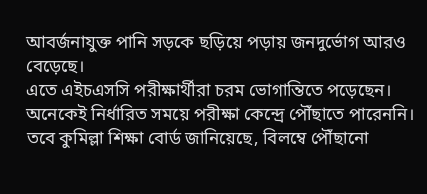আবর্জনাযুক্ত পানি সড়কে ছড়িয়ে পড়ায় জনদুর্ভোগ আরও বেড়েছে।
এতে এইচএসসি পরীক্ষার্থীরা চরম ভোগান্তিতে পড়েছেন। অনেকেই নির্ধারিত সময়ে পরীক্ষা কেন্দ্রে পৌঁছাতে পারেননি। তবে কুমিল্লা শিক্ষা বোর্ড জানিয়েছে, বিলম্বে পৌঁছানো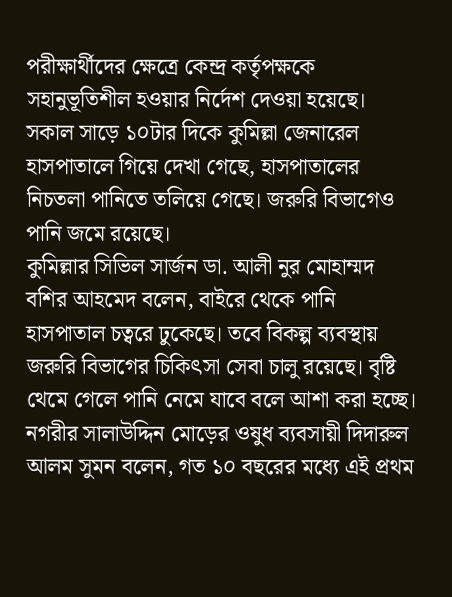পরীক্ষার্থীদের ক্ষেত্রে কেন্দ্র কর্তৃপক্ষকে সহানুভূতিশীল হওয়ার নির্দেশ দেওয়া হয়েছে।
সকাল সাড়ে ১০টার দিকে কুমিল্লা জেনারেল হাসপাতালে গিয়ে দেখা গেছে, হাসপাতালের নিচতলা পানিতে তলিয়ে গেছে। জরুরি বিভাগেও পানি জমে রয়েছে।
কুমিল্লার সিভিল সার্জন ডা. আলী নুর মোহাম্মদ বশির আহমেদ বলেন, বাইরে থেকে পানি হাসপাতাল চত্বরে ঢুকেছে। তবে বিকল্প ব্যবস্থায় জরুরি বিভাগের চিকিৎসা সেবা চালু রয়েছে। বৃষ্টি থেমে গেলে পানি নেমে যাবে বলে আশা করা হচ্ছে।
নগরীর সালাউদ্দিন মোড়ের ওষুধ ব্যবসায়ী দিদারুল আলম সুমন বলেন, গত ১০ বছরের মধ্যে এই প্রথম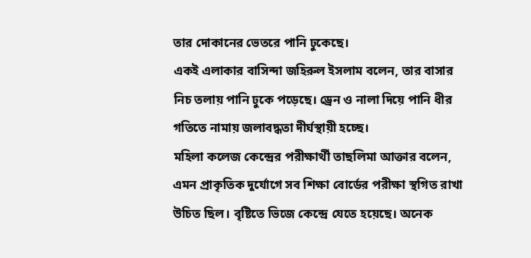তার দোকানের ভেতরে পানি ঢুকেছে।
একই এলাকার বাসিন্দা জহিরুল ইসলাম বলেন, তার বাসার নিচ তলায় পানি ঢুকে পড়েছে। ড্রেন ও নালা দিয়ে পানি ধীর গতিতে নামায় জলাবদ্ধতা দীর্ঘস্থায়ী হচ্ছে।
মহিলা কলেজ কেন্দ্রের পরীক্ষার্থী তাছলিমা আক্তার বলেন, এমন প্রাকৃতিক দুর্যোগে সব শিক্ষা বোর্ডের পরীক্ষা স্থগিত রাখা উচিত ছিল। বৃষ্টিতে ভিজে কেন্দ্রে যেতে হয়েছে। অনেক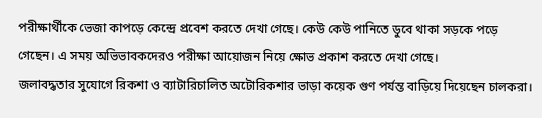পরীক্ষার্থীকে ভেজা কাপড়ে কেন্দ্রে প্রবেশ করতে দেখা গেছে। কেউ কেউ পানিতে ডুবে থাকা সড়কে পড়ে গেছেন। এ সময় অভিভাবকদেরও পরীক্ষা আয়োজন নিয়ে ক্ষোভ প্রকাশ করতে দেখা গেছে।
জলাবদ্ধতার সুযোগে রিকশা ও ব্যাটারিচালিত অটোরিকশার ভাড়া কয়েক গুণ পর্যন্ত বাড়িয়ে দিয়েছেন চালকরা।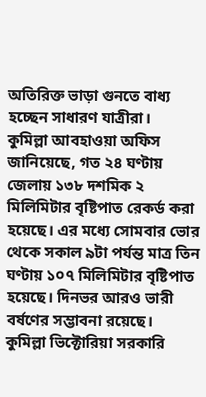অতিরিক্ত ভাড়া গুনতে বাধ্য হচ্ছেন সাধারণ যাত্রীরা।
কুমিল্লা আবহাওয়া অফিস জানিয়েছে, গত ২৪ ঘণ্টায় জেলায় ১৩৮ দশমিক ২ মিলিমিটার বৃষ্টিপাত রেকর্ড করা হয়েছে। এর মধ্যে সোমবার ভোর থেকে সকাল ৯টা পর্যন্ত মাত্র তিন ঘণ্টায় ১০৭ মিলিমিটার বৃষ্টিপাত হয়েছে। দিনভর আরও ভারী বর্ষণের সম্ভাবনা রয়েছে।
কুমিল্লা ভিক্টোরিয়া সরকারি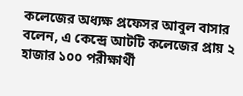কলেজের অধ্যক্ষ প্রফেসর আবুল বাসার বলেন, এ কেন্দ্রে আটটি কলেজের প্রায় ২ হাজার ১০০ পরীক্ষার্থী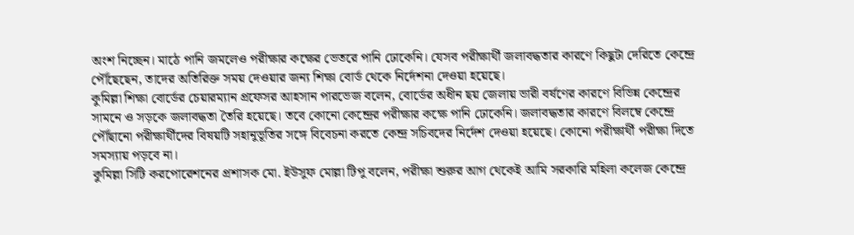অংশ নিচ্ছেন। মাঠে পানি জমলেও পরীক্ষার কক্ষের ভেতরে পানি ঢোকেনি। যেসব পরীক্ষার্থী জলাবদ্ধতার কারণে কিছুটা দেরিতে কেন্দ্রে পৌঁছেছেন, তাদের অতিরিক্ত সময় দেওয়ার জন্য শিক্ষা বোর্ড থেকে নির্দেশনা দেওয়া হয়েছে।
কুমিল্লা শিক্ষা বোর্ডের চেয়ারম্যান প্রফেসর আহসান পারভেজ বলেন, বোর্ডের অধীন ছয় জেলায় ভারী বর্ষণের কারণে বিভিন্ন কেন্দ্রের সামনে ও সড়কে জলাবদ্ধতা তৈরি হয়েছে। তবে কোনো কেন্দ্রের পরীক্ষার কক্ষে পানি ঢোকেনি। জলাবদ্ধতার কারণে বিলম্বে কেন্দ্রে পৌঁছানো পরীক্ষার্থীদের বিষয়টি সহানুভূতির সঙ্গে বিবেচনা করতে কেন্দ্র সচিবদের নির্দেশ দেওয়া হয়েছে। কোনো পরীক্ষার্থী পরীক্ষা দিতে সমস্যায় পড়বে না।
কুমিল্লা সিটি করপোরেশনের প্রশাসক মো. ইউসুফ মোল্লা টিপু বলেন, পরীক্ষা শুরুর আগ থেকেই আমি সরকারি মহিলা কলেজ কেন্দ্রে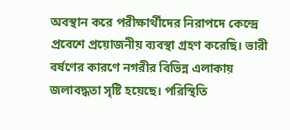অবস্থান করে পরীক্ষার্থীদের নিরাপদে কেন্দ্রে প্রবেশে প্রয়োজনীয় ব্যবস্থা গ্রহণ করেছি। ভারী বর্ষণের কারণে নগরীর বিভিন্ন এলাকায় জলাবদ্ধতা সৃষ্টি হয়েছে। পরিস্থিতি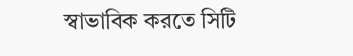স্বাভাবিক করতে সিটি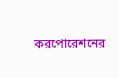করপোরেশনের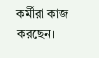কর্মীরা কাজ করছেন।